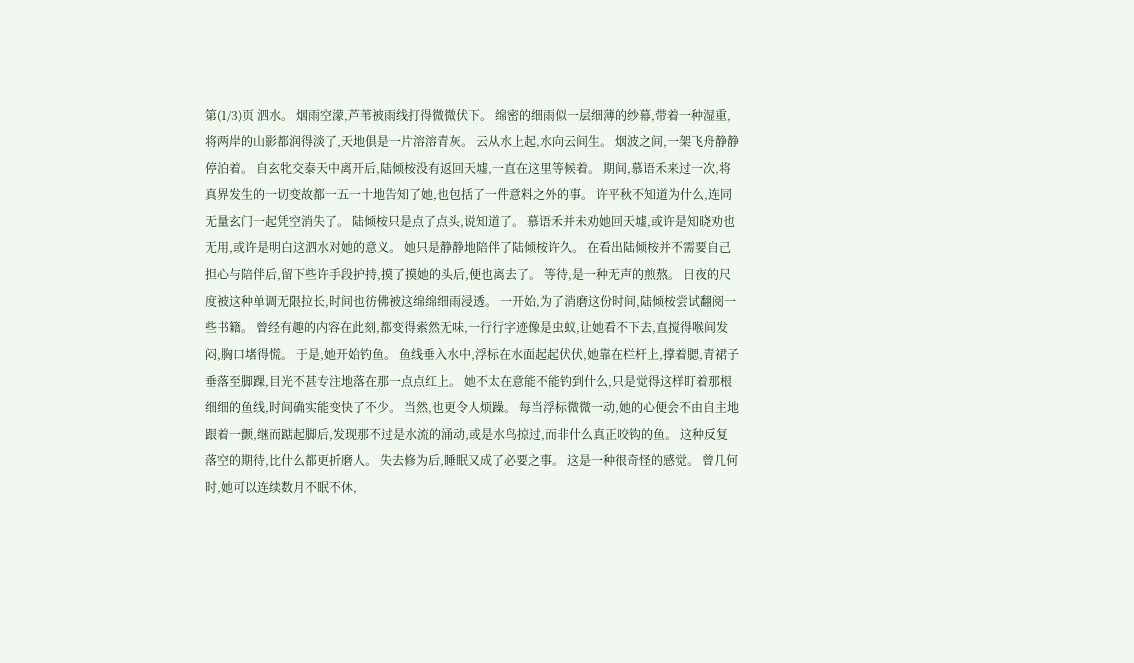第(1/3)页 泗水。 烟雨空濛,芦苇被雨线打得微微伏下。 绵密的细雨似一层细薄的纱幕,带着一种湿重,将两岸的山影都润得淡了,天地俱是一片溶溶青灰。 云从水上起,水向云间生。 烟波之间,一架飞舟静静停泊着。 自玄牝交泰天中离开后,陆倾桉没有返回天墟,一直在这里等候着。 期间,慕语禾来过一次,将真界发生的一切变故都一五一十地告知了她,也包括了一件意料之外的事。 许平秋不知道为什么,连同无量玄门一起凭空消失了。 陆倾桉只是点了点头,说知道了。 慕语禾并未劝她回天墟,或许是知晓劝也无用,或许是明白这泗水对她的意义。 她只是静静地陪伴了陆倾桉许久。 在看出陆倾桉并不需要自己担心与陪伴后,留下些许手段护持,摸了摸她的头后,便也离去了。 等待,是一种无声的煎熬。 日夜的尺度被这种单调无限拉长,时间也彷佛被这绵绵细雨浸透。 一开始,为了消磨这份时间,陆倾桉尝试翻阅一些书籍。 曾经有趣的内容在此刻,都变得索然无味,一行行字迹像是虫蚁,让她看不下去,直搅得喉间发闷,胸口堵得慌。 于是,她开始钓鱼。 鱼线垂入水中,浮标在水面起起伏伏,她靠在栏杆上,撑着腮,青裙子垂落至脚踝,目光不甚专注地落在那一点点红上。 她不太在意能不能钓到什么,只是觉得这样盯着那根细细的鱼线,时间确实能变快了不少。 当然,也更令人烦躁。 每当浮标微微一动,她的心便会不由自主地跟着一颤,继而踮起脚后,发现那不过是水流的涌动,或是水鸟掠过,而非什么真正咬钩的鱼。 这种反复落空的期待,比什么都更折磨人。 失去修为后,睡眠又成了必要之事。 这是一种很奇怪的感觉。 曾几何时,她可以连续数月不眠不休,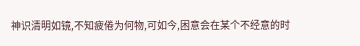神识清明如镜,不知疲倦为何物,可如今,困意会在某个不经意的时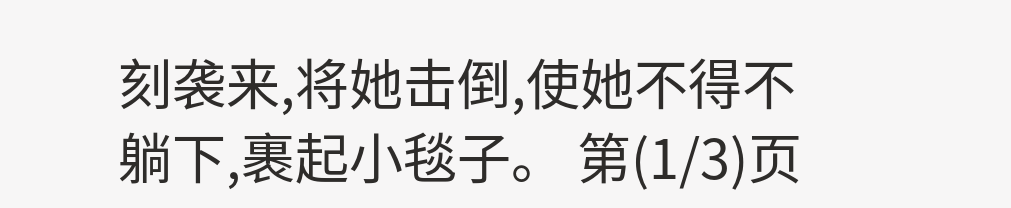刻袭来,将她击倒,使她不得不躺下,裹起小毯子。 第(1/3)页